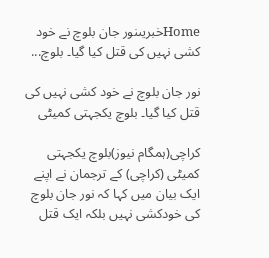Homeخبریںنور جان بلوچ نے خود کشی نہیں کی قتل کیا گیا۔ بلوچ...

نور جان بلوچ نے خود کشی نہیں کی قتل کیا گیا۔ بلوچ یکجہتی کمیٹی

کراچی(ہمگام نیوز)بلوچ یکجہتی کمیٹی (کراچی) کے ترجمان نے اپنے ایک بیان میں کہا کہ نور جان بلوچ کی خودکشی نہیں بلکہ ایک قتل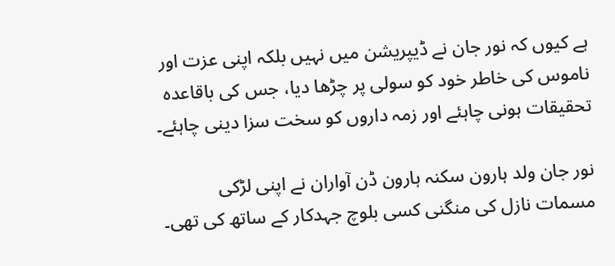ہے کیوں کہ نور جان نے ڈیپریشن میں نہیں بلکہ اپنی عزت اور ناموس کی خاطر خود کو سولی پر چڑھا دیا، جس کی باقاعدہ تحقیقات ہونی چاہئے اور زمہ داروں کو سخت سزا دینی چاہئے۔

نور جان ولد ہارون سکنہ ہارون ڈن آواران نے اپنی لڑکی مسمات نازل کی منگنی کسی بلوچ جہدکار کے ساتھ کی تھی۔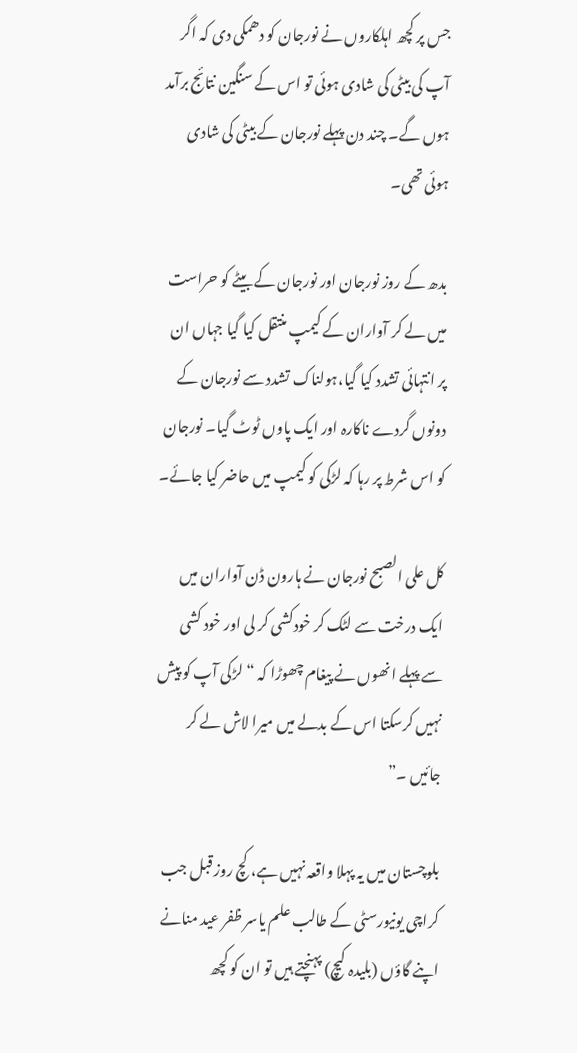جس پر کچھ اہلکاروں نے نورجان کو دھمکی دی کہ اگر آپ کی بیٹی کی شادی ہوئی تو اس کے سنگین نتائج برآمد ہوں گے۔ چند دن پہلے نورجان کے بیٹی کی شادی ہوئی تھی۔

بدھ کے روز نورجان اور نورجان کے بیٹے کو حراست میں لے کر آواران کے کیمپ منتقل کیا گیا جہاں ان پر انتہائی تشدد کیا گیا،ہولناک تشدد سے نورجان کے دونوں گردے ناکارہ اور ایک پاوں ٹوٹ گیا۔ نورجان کو اس شرط پر رہا کہ لڑکی کو کیمپ میں حاضر کیا جائے۔

کل علی الصبح نورجان نے ہارون ڈن آواران میں ایک درخت سے لٹک کر خودکشی کر لی اور خود کشی سے پہلے انھوں نے پیغام چھوڑا کہ “لڑکی آپ کو پیش نہیں کرسکتا اس کے بدلے میں میرا لاش لے کر جائیں ۔”

بلوچستان میں یہ پہلا واقعہ نہیں ہے، کچ روز قبل جب کراچی یونیورسٹی کے طالب علم یاسر ظفر عید منانے اپنے گاؤں (بلیدہ کیچ) پہنچتے ہیں تو ان کو کچھ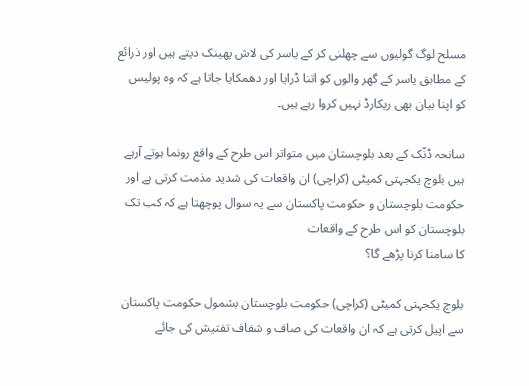مسلح لوگ گولیوں سے چھلنی کر کے یاسر کی لاش پھینک دیتے ہیں اور ذرائع کے مطابق یاسر کے گھر والوں کو اتنا ڈرایا اور دھمکایا جاتا ہے کہ وہ پولیس کو اپنا بیان بھی ریکارڈ نہیں کروا رہے ہیں۔

سانحہ ڈنّک کے بعد بلوچستان میں متواتر اس طرح کے واقع رونما ہوتے آرہے ہیں بلوچ یکجہتی کمیٹی (کراچی) ان واقعات کی شدید مذمت کرتی ہے اور حکومت بلوچستان و حکومت پاکستان سے یہ سوال پوچھتا ہے کہ کب تک بلوچستان کو اس طرح کے واقعات
کا سامنا کرنا پڑھے گا؟

بلوچ یکجہتی کمیٹی (کراچی) حکومت بلوچستان بشمول حکومت پاکستان سے اپیل کرتی ہے کہ ان واقعات کی صاف و شفاف تفتیش کی جائے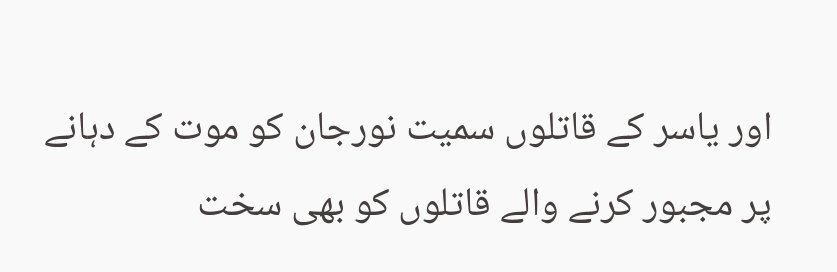اور یاسر کے قاتلوں سمیت نورجان کو موت کے دہانے پر مجبور کرنے والے قاتلوں کو بھی سخت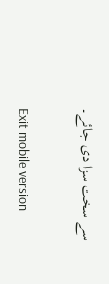سے سخت سزا دی جائے۔

Exit mobile version